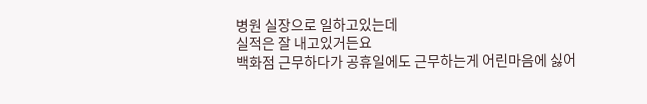병원 실장으로 일하고있는데
실적은 잘 내고있거든요
백화점 근무하다가 공휴일에도 근무하는게 어린마음에 싫어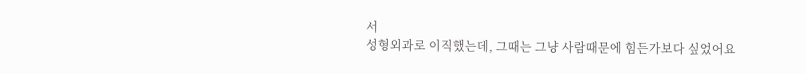서
성형외과로 이직했는데, 그때는 그냥 사람때문에 힘든가보다 싶었어요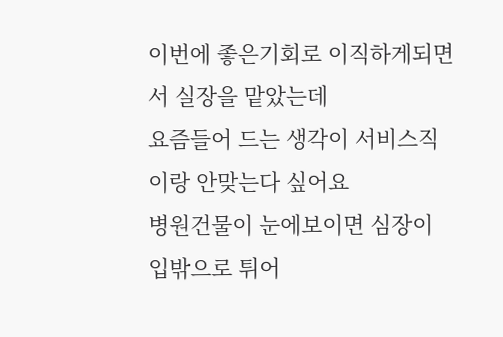이번에 좋은기회로 이직하게되면서 실장을 맡았는데
요즘들어 드는 생각이 서비스직이랑 안맞는다 싶어요
병원건물이 눈에보이면 심장이 입밖으로 튀어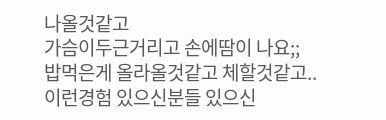나올것같고
가슴이두근거리고 손에땀이 나요;;
밥먹은게 올라올것같고 체할것같고..
이런경험 있으신분들 있으신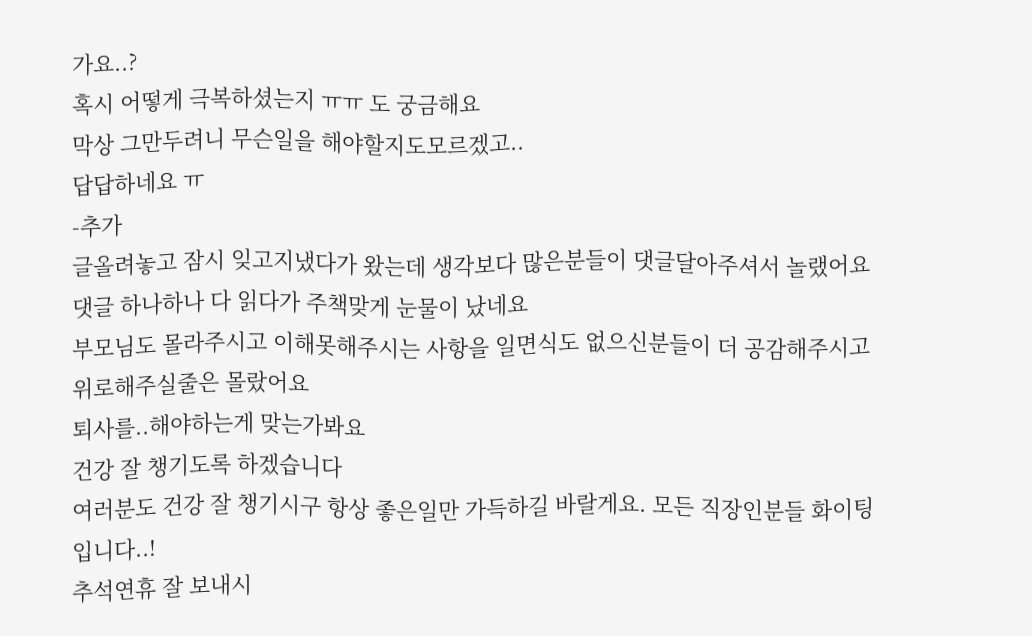가요..?
혹시 어떻게 극복하셨는지 ㅠㅠ 도 궁금해요
막상 그만두려니 무슨일을 해야할지도모르겠고..
답답하네요 ㅠ
-추가
글올려놓고 잠시 잊고지냈다가 왔는데 생각보다 많은분들이 댓글달아주셔서 놀랬어요
댓글 하나하나 다 읽다가 주책맞게 눈물이 났네요
부모님도 몰라주시고 이해못해주시는 사항을 일면식도 없으신분들이 더 공감해주시고 위로해주실줄은 몰랐어요
퇴사를..해야하는게 맞는가봐요
건강 잘 챙기도록 하겠습니다
여러분도 건강 잘 챙기시구 항상 좋은일만 가득하길 바랄게요. 모든 직장인분들 화이팅입니다..!
추석연휴 잘 보내시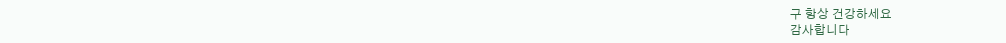구 항상 건강하세요
감사합니다